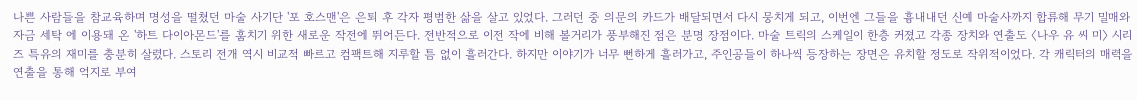나쁜 사람들을 참교육하며 명성을 떨쳤던 마술 사기단 '포 호스맨'은 은퇴 후 각자 평범한 삶을 살고 있었다. 그러던 중 의문의 카드가 배달되면서 다시 뭉치게 되고, 이번엔 그들을 흉내내던 신예 마술사까지 합류해 무기 밀매와 자금 세탁 에 이용돼 온 '하트 다이아몬드'를 훔치기 위한 새로운 작전에 뛰어든다. 전반적으로 이전 작에 비해 볼거리가 풍부해진 점은 분명 장점이다. 마술 트릭의 스케일이 한층 커졌고 각종 장치와 연출도 〈나우 유 씨 미〉 시리즈 특유의 재미를 충분히 살렸다. 스토리 전개 역시 비교적 빠르고 컴팩트해 지루할 틈 없이 흘러간다. 하지만 이야기가 너무 뻔하게 흘러가고, 주인공들이 하나씩 등장하는 장면은 유치할 정도로 작위적이었다. 각 캐릭터의 매력을 연출을 통해 억지로 부여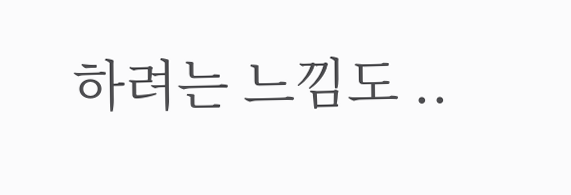하려는 느낌도 ..